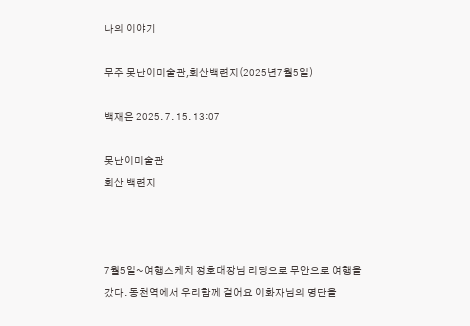나의 이야기

무주 못난이미술관,회산백련지(2025년7월5일)

백재은 2025. 7. 15. 13:07

못난이미술관
회산 백련지



7월5일~여행스케치 정호대장님 리딩으로 무안으로 여행을 갔다. 동천역에서 우리함께 걸어요 이화자님의 명단을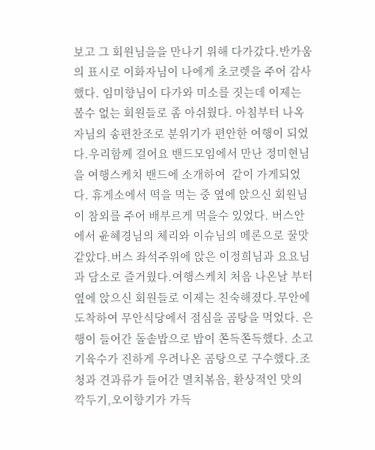보고 그 회원님을을 만나기 위해 다가갔다.반가움의 표시로 이화자님이 나에게 초코렛을 주어 감사했다. 임미향님이 다가와 미소를 짓는데 이제는 볼수 없는 회원들로 좀 아쉬웠다. 아침부터 나옥자님의 송편찬조로 분위기가 편안한 여행이 되었다.우리함께 걸어요 밴드모임에서 만난 정미현님을 여행스케치 밴드에 소개하여  같이 가게되었다. 휴게소에서 떡을 먹는 중 옆에 앉으신 회원님이 참외를 주어 배부르게 먹을수 있었다. 버스안에서 윤혜경님의 체리와 이슈님의 메론으로 꿀맛 같았다.버스 좌석주위에 앉은 이정희님과 요요님과 담소로 즐거웠다.여행스케치 처음 나온날 부터 옆에 앉으신 회원들로 이제는 친숙해졌다.무안에 도착하여 무안식당에서 점심을 곰탕을 먹었다. 은행이 들어간 돌솥밥으로 밥이 쫀득쫀득했다. 소고기육수가 진하게 우려나온 곰탕으로 구수했다.조청과 견과류가 들어간 멸치볶음, 환상적인 맛의 깍두기,오이향기가 가득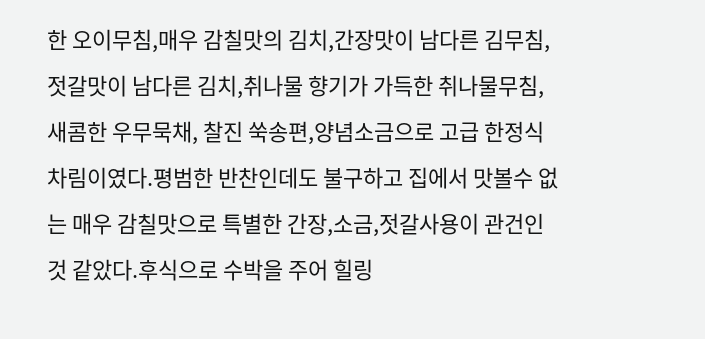한 오이무침,매우 감칠맛의 김치,간장맛이 남다른 김무침, 젓갈맛이 남다른 김치,취나물 향기가 가득한 취나물무침,새콤한 우무묵채, 찰진 쑥송편,양념소금으로 고급 한정식차림이였다.평범한 반찬인데도 불구하고 집에서 맛볼수 없는 매우 감칠맛으로 특별한 간장,소금,젓갈사용이 관건인것 같았다.후식으로 수박을 주어 힐링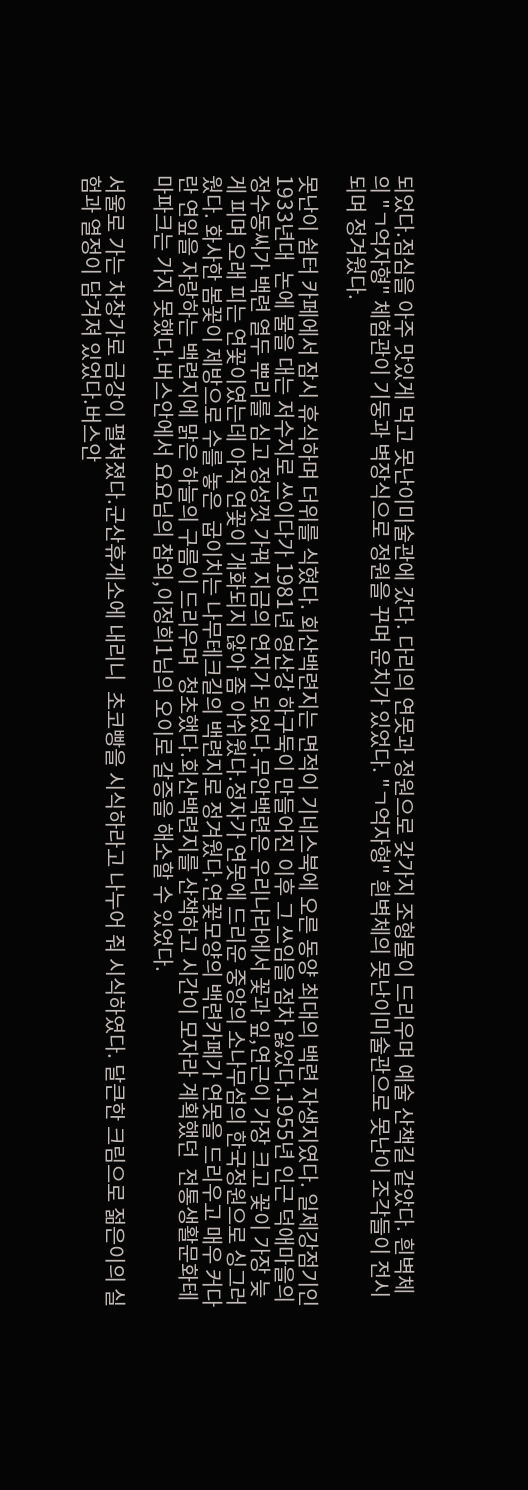되었다.점심을 아주 맛있게 먹고 못난이미술관에 갔다. 다리의 연못과 정원으로 갖가지 조형물이 드리우며 예술 산책길 같았다. 흰벽체의 "ㄱ억자형" 체험관이 기둥과 벽장식으로 정원을 꾸며 운치가 있었다. "ㄱ억자형" 흰벽체의 못난이미술관으로 못난이 조각들이 전시되며 정겨웠다.

못난이 쉼터 카페에서 잠시 휴식하며 더위를 식혔다. 회산백련지는 면적이 기네스북에 오른 동양 최대의 백련 자생지였다. 일제강점기인 1933년대  논에 물을 대는 저수지로 쓰이다가 1981년 영산강 하구둑이 만들어진 이후 그 쓰임을 점차 잃었다.1955년 인근 덕애마을의 정수동씨가 백련 열두 뿌리를 심고 정성껏 가꿔 지금의 연지가 되었다.무안백련은 우리나라에서 꽃과 잎,연근이 가장 크고 꽃이 가장 늦게 피며 오래 피는 연꽃이였는데 아직 연꽃이 개화되지 않아 좀 아쉬웠다.정자가 연못에 드리운 중앙의 소나무섬의 한국정원으로 싱그러웠다. 화사한 봄꽃이 제방으로 수를 놓은  굽이치는 나무테크길의 백련지로 정겨웠다.연꽃모양의 백련카페가 연못을 드리우고 매우 커다란 연잎을 자랑하는 백련지에 맑은 하늘의 구름이 드리우며  청초했다.회산백련지를 산책하고 시간이 모자라 계획했던  전통생활문화테마파크는 가지 못했다.버스안에서 요요님의 참외,이정희1님의 오이로 갈증을 해소할 수 있었다.

서울로 가는 차창가로 금강이 펼쳐졌다.군산휴게소에 내리니  초코빵을 시식하라고 나누어 줘 시식하였다. 달큰한 크림으로 젊은이의 실험과 열정이 담겨져 있었다.버스안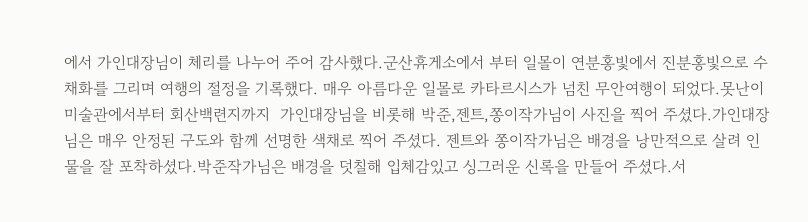에서 가인대장님이 체리를 나누어 주어 감사했다.군산휴게소에서 부터 일몰이 연분홍빛에서 진분홍빛으로 수채화를 그리며 여행의 절정을 기록했다. 매우 아름다운 일몰로 카타르시스가 넘친 무안여행이 되었다.못난이미술관에서부터 회산백련지까지  가인대장님을 비롯해 박준,젠트,쫑이작가님이 사진을 찍어 주셨다.가인대장님은 매우 안정된 구도와 함께 선명한 색채로 찍어 주셨다. 젠트와 쫑이작가님은 배경을 낭만적으로 살려 인물을 잘 포착하셨다.박준작가님은 배경을 덧칠해 입체감있고 싱그러운 신록을 만들어 주셨다.서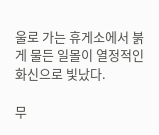울로 가는 휴게소에서 붉게 물든 일몰이 열정적인 화신으로 빛났다.

무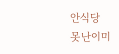안식당
못난이미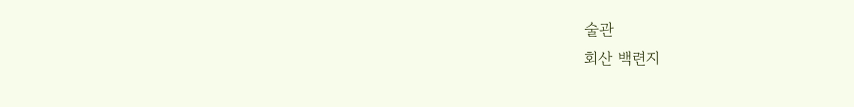술관
회산 백련지